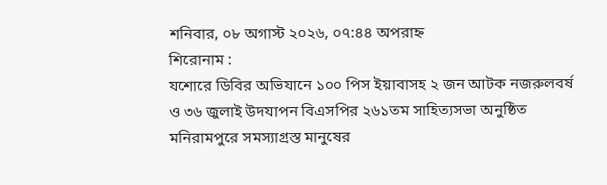শনিবার, ০৮ অগাস্ট ২০২৬, ০৭:৪৪ অপরাহ্ন
শিরোনাম :
যশোরে ডিবির অভিযানে ১০০ পিস ইয়াবাসহ ২ জন আটক নজরুলবর্ষ ও ৩৬ জুলাই উদযাপন বিএসপির ২৬১তম সাহিত্যসভা অনুষ্ঠিত মনিরামপুরে সমস্যাগ্রস্ত মানুষের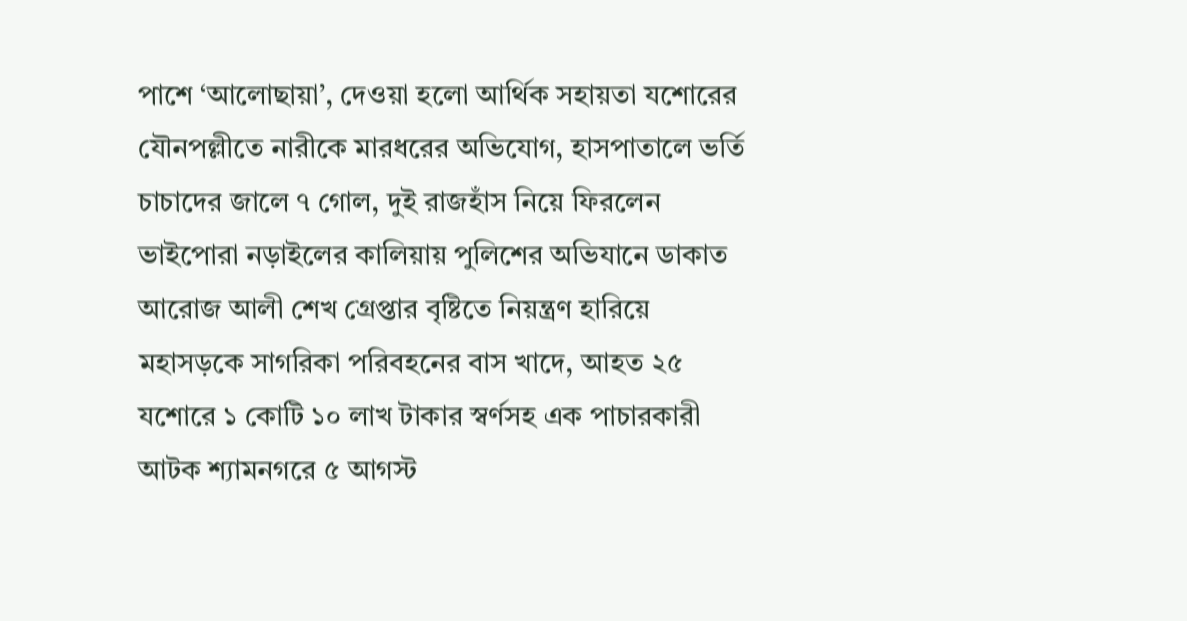পাশে ‘আলোছায়া’, দেওয়া হলো আর্থিক সহায়তা যশোরের যৌনপল্লীতে নারীকে মারধরের অভিযোগ, হাসপাতালে ভর্তি চাচাদের জালে ৭ গোল, দুই রাজহাঁস নিয়ে ফিরলেন ভাইপোরা নড়াইলের কালিয়ায় পুলিশের অভিযানে ডাকাত আরোজ আলী শেখ গ্রেপ্তার বৃষ্টিতে নিয়ন্ত্রণ হারিয়ে মহাসড়কে সাগরিকা পরিবহনের বাস খাদে, আহত ২৫ যশোরে ১ কোটি ১০ লাখ টাকার স্বর্ণসহ এক পাচারকারী আটক শ্যামনগরে ৫ আগস্ট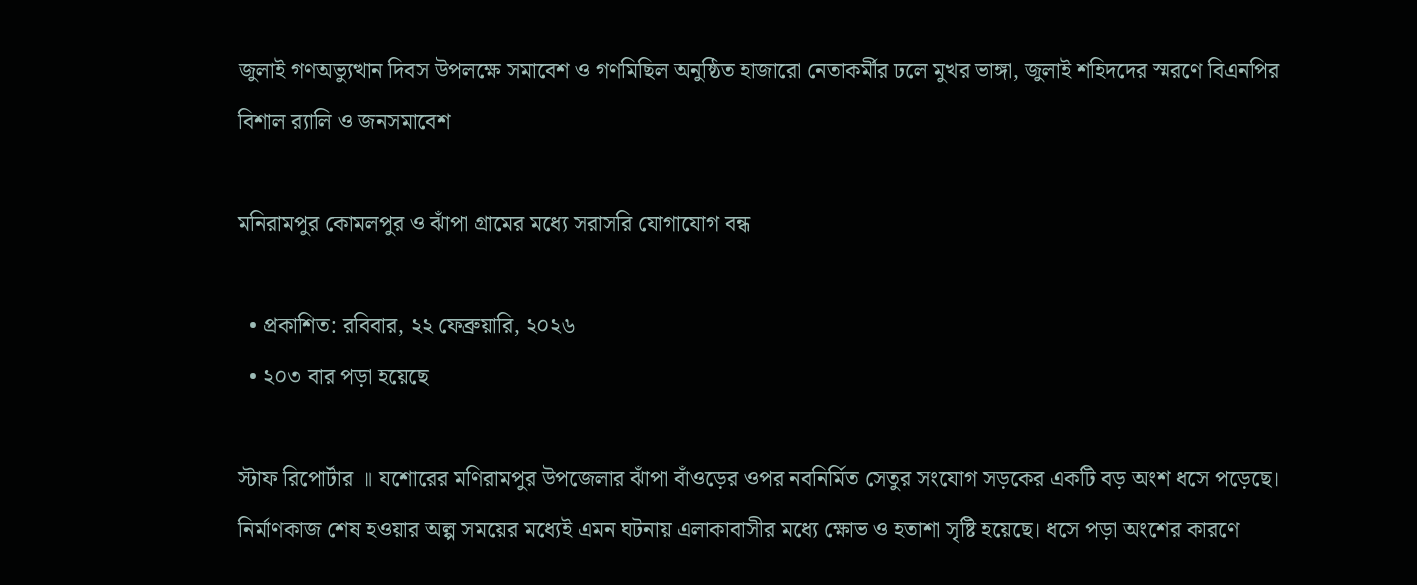জুলাই গণঅভ্যুত্থান দিবস উপলক্ষে সমাবেশ ও গণমিছিল অনুষ্ঠিত হাজারো নেতাকর্মীর ঢলে মুখর ভাঙ্গা, জুলাই শহিদদের স্মরণে বিএনপির বিশাল র‍্যালি ও জনসমাবেশ

মনিরামপুর কোমলপুর ও ঝাঁপা গ্রামের মধ্যে সরাসরি যোগাযোগ বন্ধ

  • প্রকাশিত: রবিবার, ২২ ফেব্রুয়ারি, ২০২৬
  • ২০৩ বার পড়া হয়েছে

স্টাফ রিপোর্টার ॥ যশোরের মণিরামপুর উপজেলার ঝাঁপা বাঁওড়ের ওপর নবনির্মিত সেতুর সংযোগ সড়কের একটি বড় অংশ ধসে পড়েছে। নির্মাণকাজ শেষ হওয়ার অল্প সময়ের মধ্যেই এমন ঘটনায় এলাকাবাসীর মধ্যে ক্ষোভ ও হতাশা সৃষ্টি হয়েছে। ধসে পড়া অংশের কারণে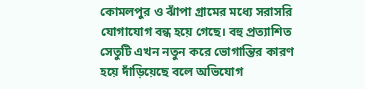কোমলপুর ও ঝাঁপা গ্রামের মধ্যে সরাসরি যোগাযোগ বন্ধ হয়ে গেছে। বহু প্রত্যাশিত সেতুটি এখন নতুন করে ভোগান্তির কারণ হয়ে দাঁড়িয়েছে বলে অভিযোগ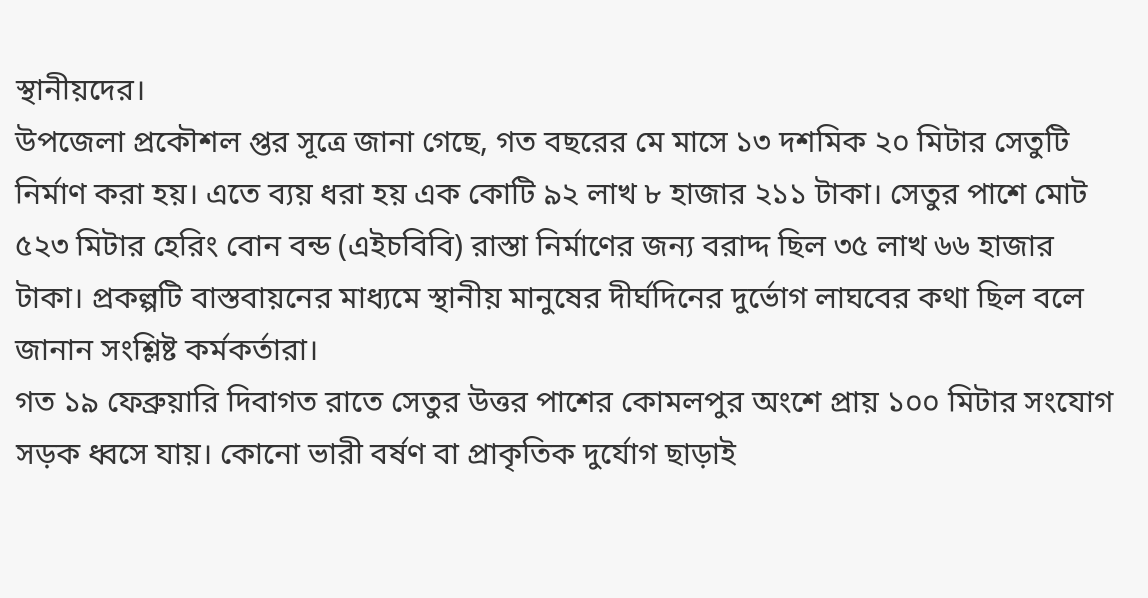স্থানীয়দের।
উপজেলা প্রকৌশল প্তর সূত্রে জানা গেছে, গত বছরের মে মাসে ১৩ দশমিক ২০ মিটার সেতুটি নির্মাণ করা হয়। এতে ব্যয় ধরা হয় এক কোটি ৯২ লাখ ৮ হাজার ২১১ টাকা। সেতুর পাশে মোট ৫২৩ মিটার হেরিং বোন বন্ড (এইচবিবি) রাস্তা নির্মাণের জন্য বরাদ্দ ছিল ৩৫ লাখ ৬৬ হাজার টাকা। প্রকল্পটি বাস্তবায়নের মাধ্যমে স্থানীয় মানুষের দীর্ঘদিনের দুর্ভোগ লাঘবের কথা ছিল বলে জানান সংশ্লিষ্ট কর্মকর্তারা।
গত ১৯ ফেব্রুয়ারি দিবাগত রাতে সেতুর উত্তর পাশের কোমলপুর অংশে প্রায় ১০০ মিটার সংযোগ সড়ক ধ্বসে যায়। কোনো ভারী বর্ষণ বা প্রাকৃতিক দুর্যোগ ছাড়াই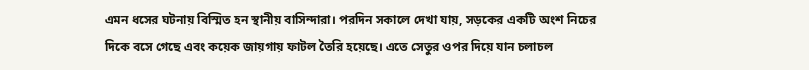এমন ধসের ঘটনায় বিস্মিত হন স্থানীয় বাসিন্দারা। পরদিন সকালে দেখা যায়, সড়কের একটি অংশ নিচের দিকে বসে গেছে এবং কয়েক জায়গায় ফাটল তৈরি হয়েছে। এতে সেতুর ওপর দিয়ে যান চলাচল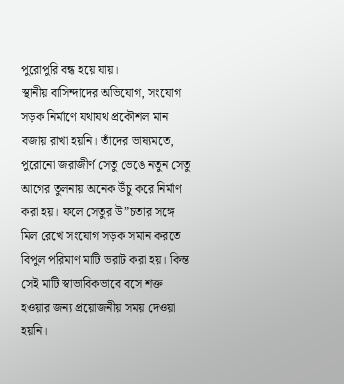পুরোপুরি বন্ধ হয়ে যায়।
স্থানীয় বাসিন্দাদের অভিযোগ, সংযোগ সড়ক নির্মাণে যথাযথ প্রকৌশল মান বজায় রাখা হয়নি। তাঁদের ভাষ্যমতে, পুরোনো জরাজীর্ণ সেতু ভেঙে নতুন সেতু আগের তুলনায় অনেক উঁচু করে নির্মাণ করা হয়। ফলে সেতুর উ”চতার সঙ্গে মিল রেখে সংযোগ সড়ক সমান করতে বিপুল পরিমাণ মাটি ভরাট করা হয়। কিন্ত সেই মাটি স্বাভাবিকভাবে বসে শক্ত হওয়ার জন্য প্রয়োজনীয় সময় দেওয়া হয়নি।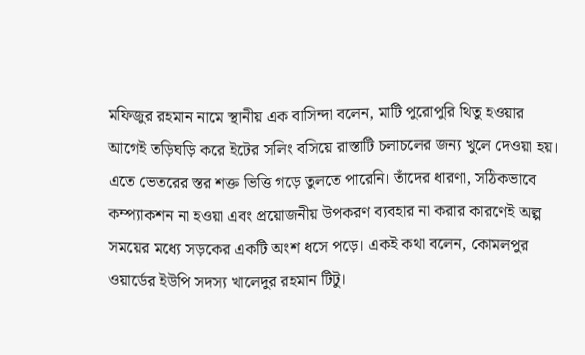মফিজুর রহমান নামে স্থানীয় এক বাসিন্দা বলেন, মাটি পুরোপুরি থিতু হওয়ার আগেই তড়িঘড়ি করে ইটের সলিং বসিয়ে রাস্তাটি চলাচলের জন্য খুলে দেওয়া হয়। এতে ভেতরের স্তর শক্ত ভিত্তি গড়ে তুলতে পারেনি। তাঁদের ধারণা, সঠিকভাবে কম্প্যাকশন না হওয়া এবং প্রয়োজনীয় উপকরণ ব্যবহার না করার কারণেই অল্প সময়ের মধ্যে সড়কের একটি অংশ ধসে পড়ে। একই কথা বলেন, কোমলপুর ওয়ার্ডের ইউপি সদস্য খালেদুর রহমান টিটু।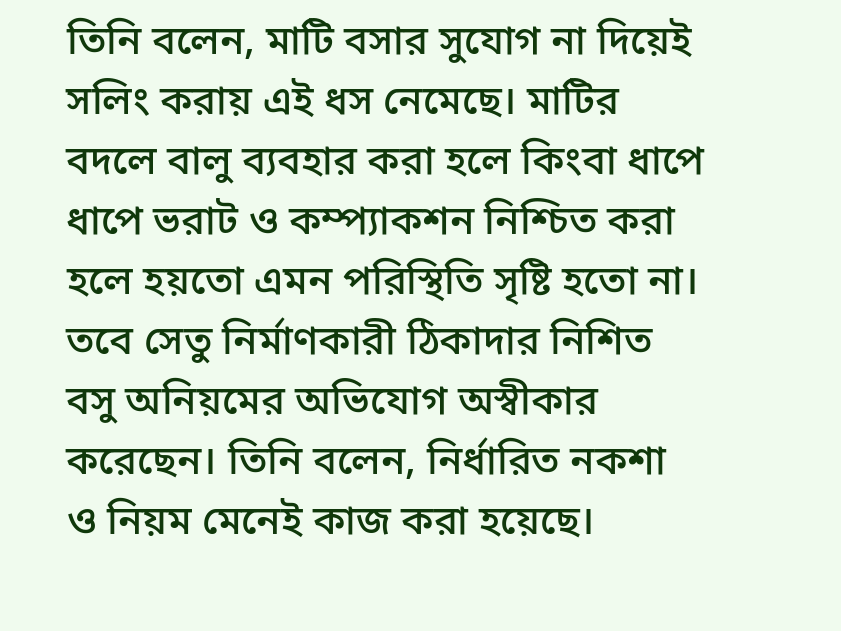তিনি বলেন, মাটি বসার সুযোগ না দিয়েই সলিং করায় এই ধস নেমেছে। মাটির বদলে বালু ব্যবহার করা হলে কিংবা ধাপে ধাপে ভরাট ও কম্প্যাকশন নিশ্চিত করা হলে হয়তো এমন পরিস্থিতি সৃষ্টি হতো না।
তবে সেতু নির্মাণকারী ঠিকাদার নিশিত বসু অনিয়মের অভিযোগ অস্বীকার করেছেন। তিনি বলেন, নির্ধারিত নকশা ও নিয়ম মেনেই কাজ করা হয়েছে।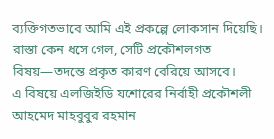ব্যক্তিগতভাবে আমি এই প্রকল্পে লোকসান দিয়েছি। রাস্তা কেন ধসে গেল, সেটি প্রকৌশলগত বিষয়—তদন্তে প্রকৃত কারণ বেরিয়ে আসবে।
এ বিষয়ে এলজিইডি যশোরের নির্বাহী প্রকৌশলী আহমেদ মাহবুবুর রহমান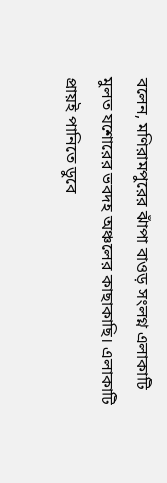বলেন, মণিরামপুরের ঝাঁপা বাওড় সংলগ্ন এলাকাটি মুলত যশোরের ভবদহ অঞ্চলের কাছাকাছি। এলাকাটি প্রায়ই পানিতে ডুবে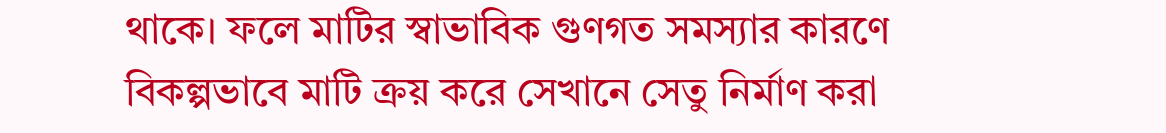থাকে। ফলে মাটির স্বাভাবিক গুণগত সমস্যার কারণে বিকল্পভাবে মাটি ক্রয় করে সেখানে সেতু নির্মাণ করা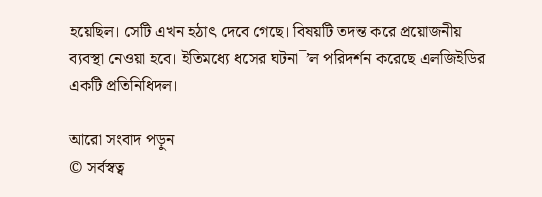হয়েছিল। সেটি এখন হঠাৎ দেবে গেছে। বিষয়টি তদন্ত করে প্রয়োজনীয় ব্যবস্থা নেওয়া হবে। ইতিমধ্যে ধসের ঘটনা¯’ল পরিদর্শন করেছে এলজিইডির একটি প্রতিনিধিদল।

আরো সংবাদ পড়ুন
© সর্বস্বত্ব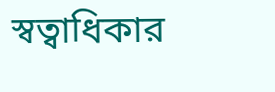স্বত্বাধিকার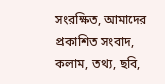সংরক্ষিত, আমাদের প্রকাশিত সংবাদ, কলাম, তথ্য, ছবি,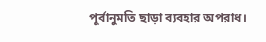পূর্বানুমতি ছাড়া ব্যবহার অপরাধ।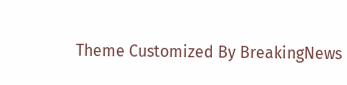Theme Customized By BreakingNews